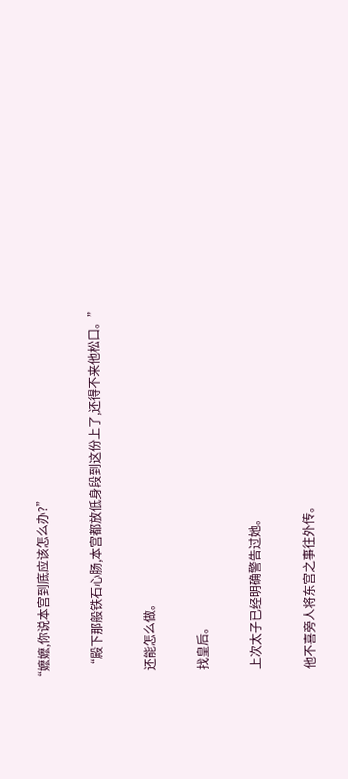“嬷嬷,你说本宫到底应该怎么办?”

    “殿下那般铁石心肠,本宫都放低身段到这份上了,还得不来他松口。”

    还能怎么做。

    找皇后。

    上次太子已经明确警告过她。

    他不喜旁人将东宫之事往外传。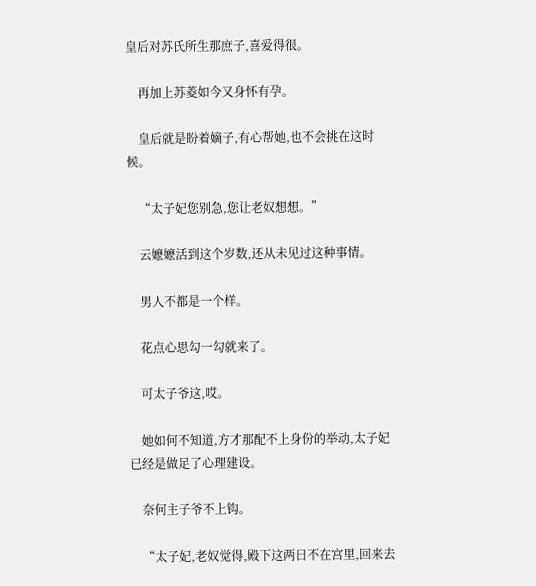皇后对苏氏所生那庶子,喜爱得很。

    再加上苏菱如今又身怀有孕。

    皇后就是盼着嫡子,有心帮她,也不会挑在这时候。

    “太子妃您别急,您让老奴想想。”

    云嬷嬷活到这个岁数,还从未见过这种事情。

    男人不都是一个样。

    花点心思勾一勾就来了。

    可太子爷这,哎。

    她如何不知道,方才那配不上身份的举动,太子妃已经是做足了心理建设。

    奈何主子爷不上钩。

    “太子妃,老奴觉得,殿下这两日不在宫里,回来去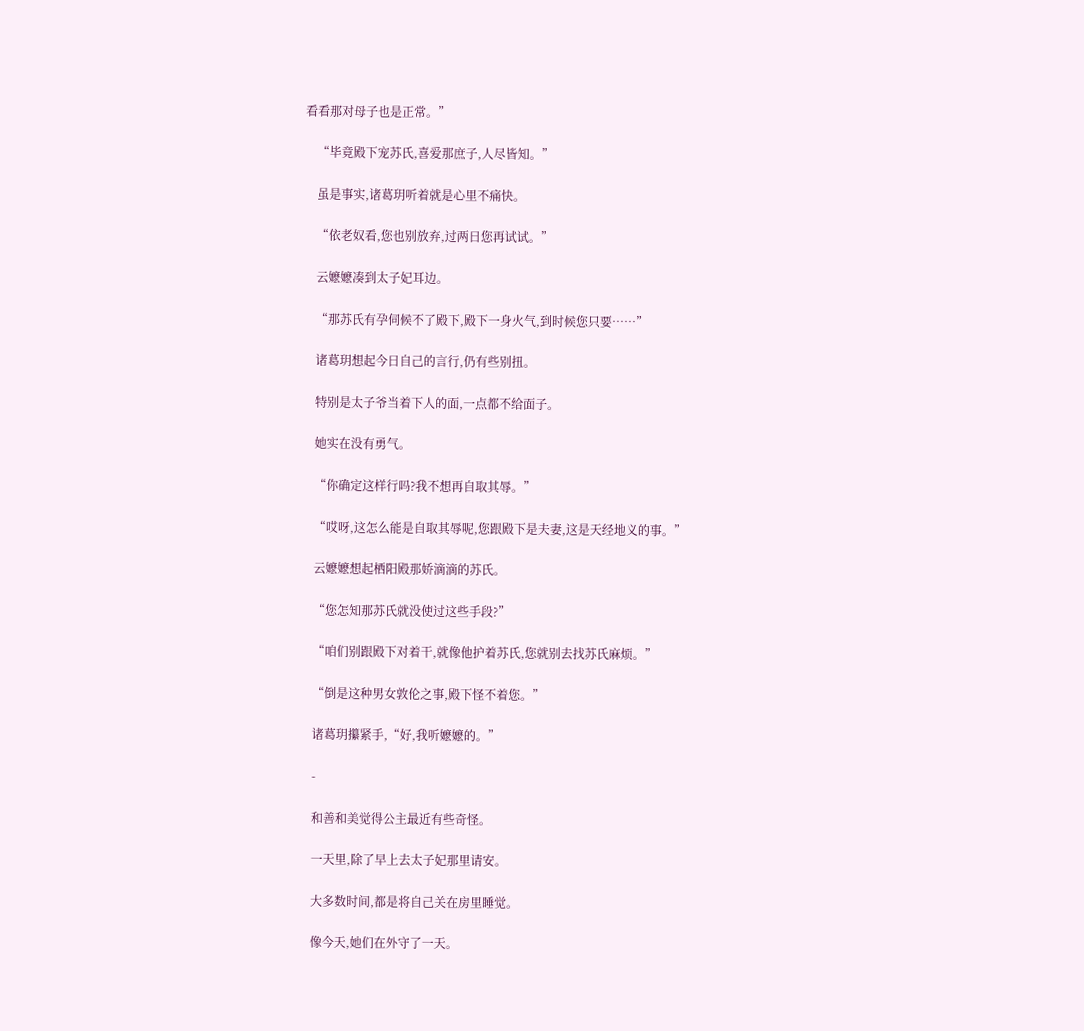看看那对母子也是正常。”

    “毕竟殿下宠苏氏,喜爱那庶子,人尽皆知。”

    虽是事实,诸葛玥听着就是心里不痛快。

    “依老奴看,您也别放弃,过两日您再试试。”

    云嬷嬷凑到太子妃耳边。

    “那苏氏有孕伺候不了殿下,殿下一身火气,到时候您只要……”

    诸葛玥想起今日自己的言行,仍有些别扭。

    特别是太子爷当着下人的面,一点都不给面子。

    她实在没有勇气。

    “你确定这样行吗?我不想再自取其辱。”

    “哎呀,这怎么能是自取其辱呢,您跟殿下是夫妻,这是天经地义的事。”

    云嬷嬷想起栖阳殿那娇滴滴的苏氏。

    “您怎知那苏氏就没使过这些手段?”

    “咱们别跟殿下对着干,就像他护着苏氏,您就别去找苏氏麻烦。”

    “倒是这种男女敦伦之事,殿下怪不着您。”

    诸葛玥攥紧手,“好,我听嬷嬷的。”

    -

    和善和美觉得公主最近有些奇怪。

    一天里,除了早上去太子妃那里请安。

    大多数时间,都是将自己关在房里睡觉。

    像今天,她们在外守了一天。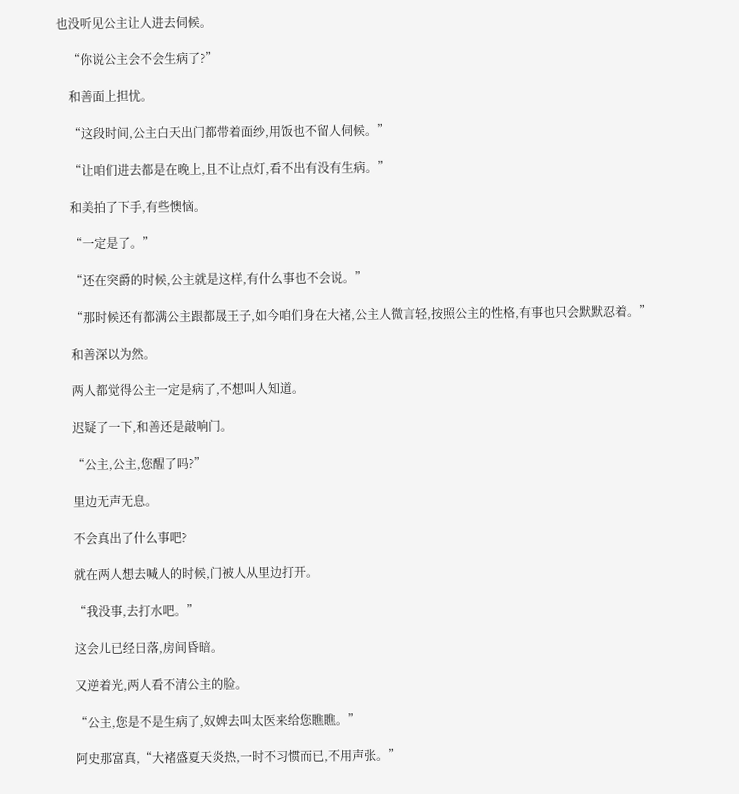也没听见公主让人进去伺候。

    “你说公主会不会生病了?”

    和善面上担忧。

    “这段时间,公主白天出门都带着面纱,用饭也不留人伺候。”

    “让咱们进去都是在晚上,且不让点灯,看不出有没有生病。”

    和美拍了下手,有些懊恼。

    “一定是了。”

    “还在突爵的时候,公主就是这样,有什么事也不会说。”

    “那时候还有都满公主跟都晟王子,如今咱们身在大褚,公主人微言轻,按照公主的性格,有事也只会默默忍着。”

    和善深以为然。

    两人都觉得公主一定是病了,不想叫人知道。

    迟疑了一下,和善还是敲响门。

    “公主,公主,您醒了吗?”

    里边无声无息。

    不会真出了什么事吧?

    就在两人想去喊人的时候,门被人从里边打开。

    “我没事,去打水吧。”

    这会儿已经日落,房间昏暗。

    又逆着光,两人看不清公主的脸。

    “公主,您是不是生病了,奴婢去叫太医来给您瞧瞧。”

    阿史那富真,“大褚盛夏天炎热,一时不习惯而已,不用声张。”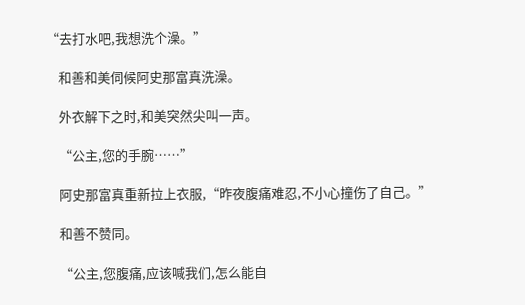“去打水吧,我想洗个澡。”

    和善和美伺候阿史那富真洗澡。

    外衣解下之时,和美突然尖叫一声。

    “公主,您的手腕……”

    阿史那富真重新拉上衣服,“昨夜腹痛难忍,不小心撞伤了自己。”

    和善不赞同。

    “公主,您腹痛,应该喊我们,怎么能自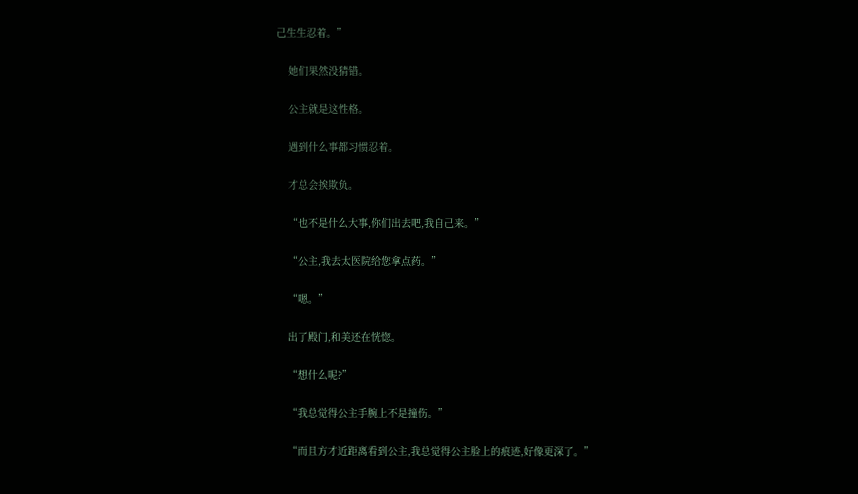己生生忍着。”

    她们果然没猜错。

    公主就是这性格。

    遇到什么事都习惯忍着。

    才总会挨欺负。

    “也不是什么大事,你们出去吧,我自己来。”

    “公主,我去太医院给您拿点药。”

    “嗯。”

    出了殿门,和美还在恍惚。

    “想什么呢?”

    “我总觉得公主手腕上不是撞伤。”

    “而且方才近距离看到公主,我总觉得公主脸上的痕迹,好像更深了。”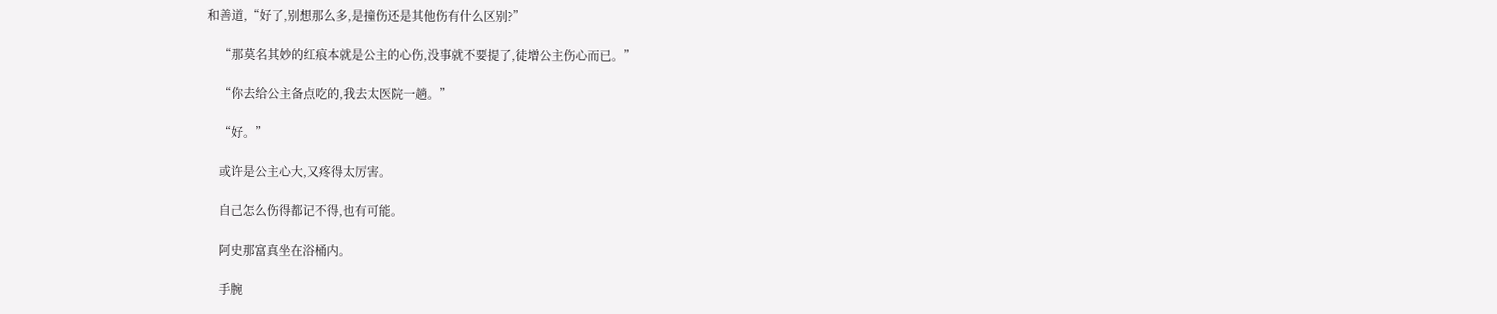和善道,“好了,别想那么多,是撞伤还是其他伤有什么区别?”

    “那莫名其妙的红痕本就是公主的心伤,没事就不要提了,徒增公主伤心而已。”

    “你去给公主备点吃的,我去太医院一趟。”

    “好。”

    或许是公主心大,又疼得太厉害。

    自己怎么伤得都记不得,也有可能。

    阿史那富真坐在浴桶内。

    手腕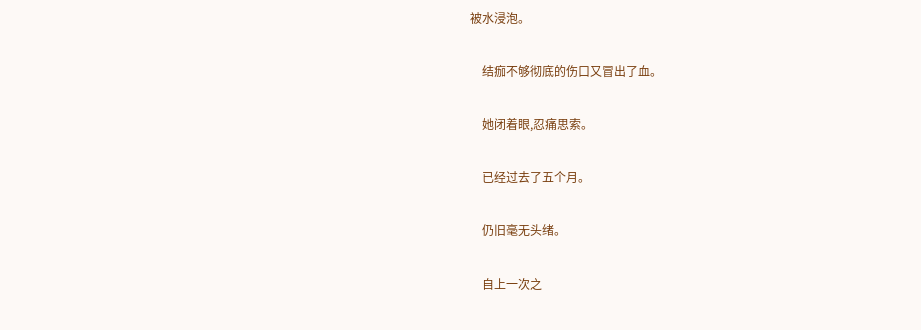被水浸泡。

    结痂不够彻底的伤口又冒出了血。

    她闭着眼,忍痛思索。

    已经过去了五个月。

    仍旧毫无头绪。

    自上一次之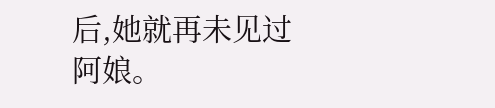后,她就再未见过阿娘。